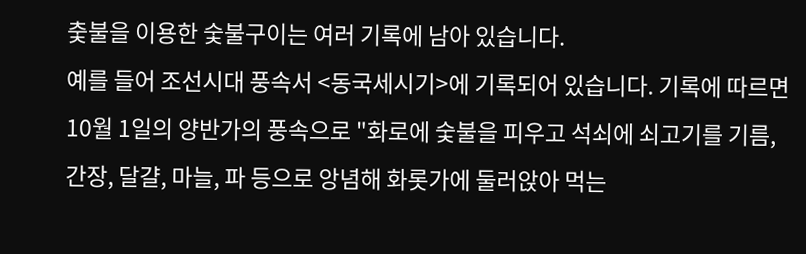춫불을 이용한 숯불구이는 여러 기록에 남아 있습니다.
예를 들어 조선시대 풍속서 <동국세시기>에 기록되어 있습니다. 기록에 따르면 10월 1일의 양반가의 풍속으로 "화로에 숯불을 피우고 석쇠에 쇠고기를 기름, 간장, 달걀, 마늘, 파 등으로 앙념해 화롯가에 둘러앉아 먹는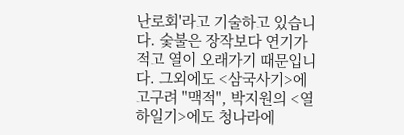난로회'라고 기술하고 있습니다. 숯불은 장작보다 연기가 적고 열이 오래가기 때문입니다. 그외에도 <삼국사기>에 고구려 "맥적", 박지원의 <열하일기>에도 청나라에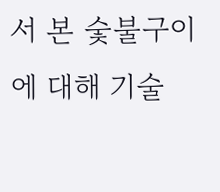서 본 숯불구이에 대해 기술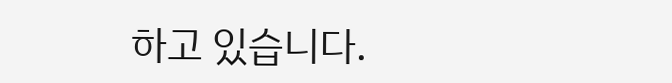하고 있습니다.